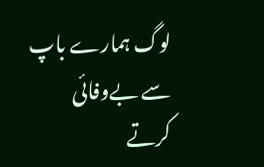لوگ ہمارے باپ سے بےوفائی کرتے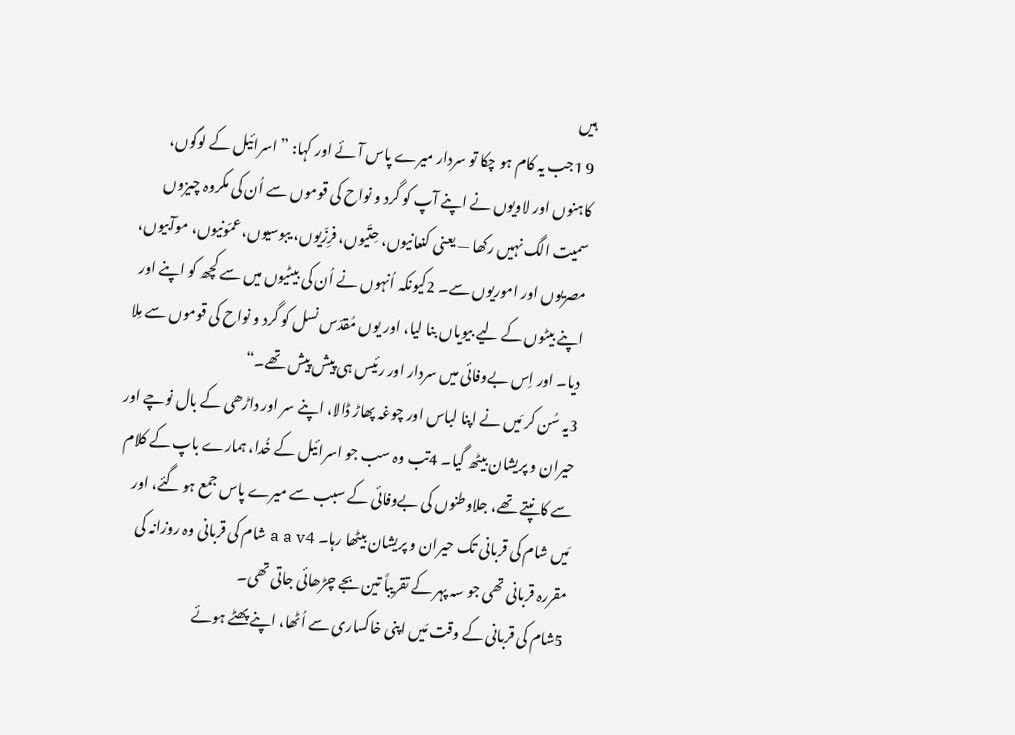ہیں
9 1جب یہ کام ہو چکا تو سردار میرے پاس آئے اور کہا: ”اسرائیل کے لوگوں، کاہنوں اور لاویوں نے اپنے آپ کو گرد و نواح کی قوموں سے اُن کی مکروہ چیزوں سمیت الگ نہیں رکھا — یعنی کنعانیوں، حِتّیوں، فرِزّیوں، یبوسیوں، عمّونیوں، موآبیوں، مصریوں اور اموریوں سے۔ 2کیونکہ اُنہوں نے اُن کی بیٹیوں میں سے کچھ کو اپنے اور اپنے بیٹوں کے لیے بیویاں بنا لیا، اور یوں مُقدّس نسل کو گرد و نواح کی قوموں سے مِلا دیا۔ اور اِس بےوفائی میں سردار اور رئیس ہی پیش پیش تھے۔“
3یہ سُن کر مَیں نے اپنا لباس اور چوغہ پھاڑ ڈالا، اپنے سر اور داڑھی کے بال نوچے اور حیران و پریشان بیٹھ گیا۔ 4تب وہ سب جو اسرائیل کے خُدا، ہمارے باپ کے کلام سے کانپتے تھے، جلاوطنوں کی بےوفائی کے سبب سے میرے پاس جمع ہو گئے، اور مَیں شام کی قربانی تک حیران و پریشان بیٹھا رہا۔ a a v4 شام کی قربانی وہ روزانہ کی مقررہ قربانی تھی جو سہ پہر کے تقریباً تین بجے چڑھائی جاتی تھی۔
5شام کی قربانی کے وقت مَیں اپنی خاکساری سے اُٹھا، اپنے پھٹے ہوئے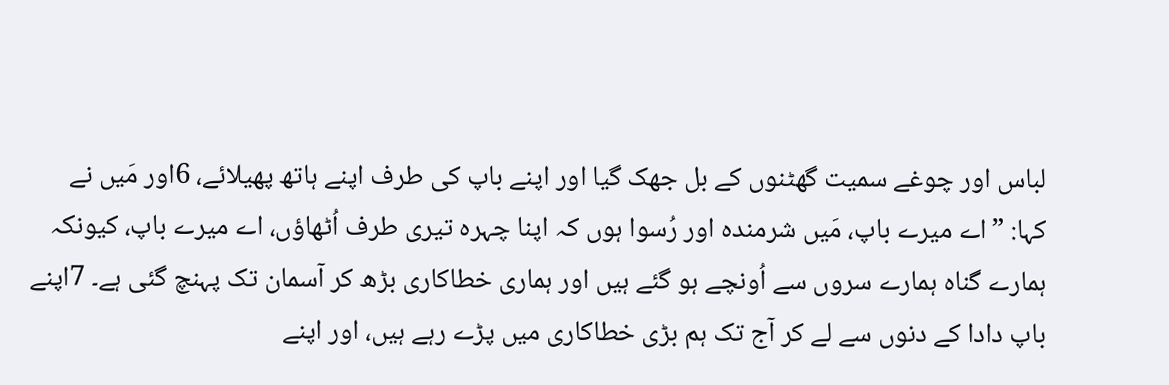لباس اور چوغے سمیت گھٹنوں کے بل جھک گیا اور اپنے باپ کی طرف اپنے ہاتھ پھیلائے، 6اور مَیں نے کہا: ”اے میرے باپ، مَیں شرمندہ اور رُسوا ہوں کہ اپنا چہرہ تیری طرف اُٹھاؤں، اے میرے باپ، کیونکہ ہمارے گناہ ہمارے سروں سے اُونچے ہو گئے ہیں اور ہماری خطاکاری بڑھ کر آسمان تک پہنچ گئی ہے۔ 7اپنے باپ دادا کے دنوں سے لے کر آج تک ہم بڑی خطاکاری میں پڑے رہے ہیں، اور اپنے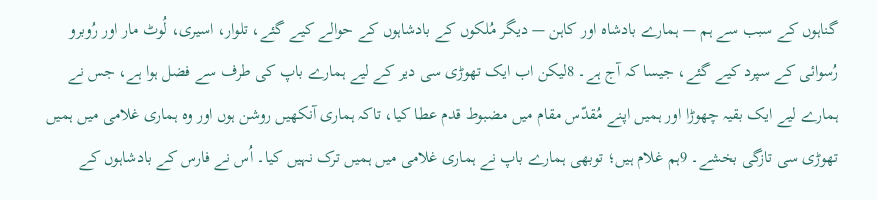گناہوں کے سبب سے ہم — ہمارے بادشاہ اور کاہن — دیگر مُلکوں کے بادشاہوں کے حوالے کیے گئے، تلوار، اسیری، لُوٹ مار اور رُوبرو رُسوائی کے سپرد کیے گئے، جیسا کہ آج ہے۔ 8لیکن اب ایک تھوڑی سی دیر کے لیے ہمارے باپ کی طرف سے فضل ہوا ہے، جس نے ہمارے لیے ایک بقیہ چھوڑا اور ہمیں اپنے مُقدّس مقام میں مضبوط قدم عطا کیا، تاکہ ہماری آنکھیں روشن ہوں اور وہ ہماری غلامی میں ہمیں تھوڑی سی تازگی بخشے۔ 9ہم غلام ہیں؛ توبھی ہمارے باپ نے ہماری غلامی میں ہمیں ترک نہیں کیا۔ اُس نے فارس کے بادشاہوں کے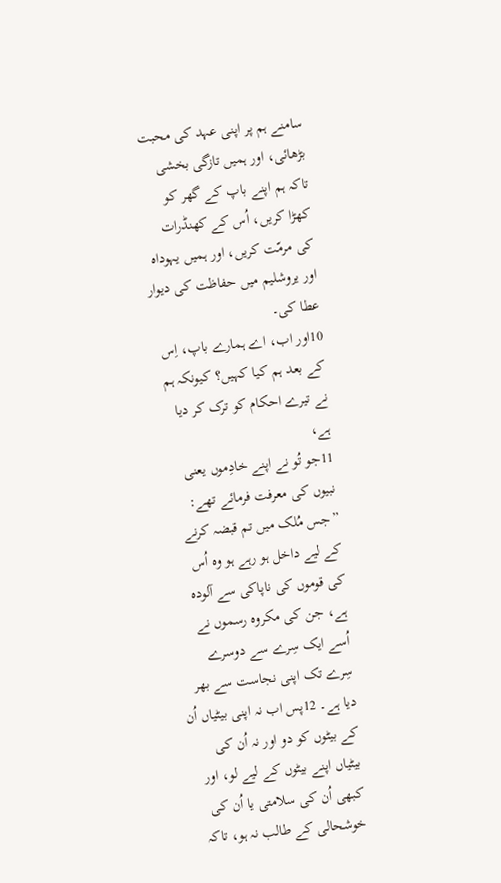سامنے ہم پر اپنی عہد کی محبت بڑھائی، اور ہمیں تازگی بخشی تاکہ ہم اپنے باپ کے گھر کو کھڑا کریں، اُس کے کھنڈرات کی مرمّت کریں، اور ہمیں یہوداہ اور یروشلیم میں حفاظت کی دیوار عطا کی۔
10اور اب، اے ہمارے باپ، اِس کے بعد ہم کیا کہیں؟ کیونکہ ہم نے تیرے احکام کو ترک کر دیا ہے،
11جو تُو نے اپنے خادِموں یعنی نبیوں کی معرفت فرمائے تھے: ”جس مُلک میں تم قبضہ کرنے کے لیے داخل ہو رہے ہو وہ اُس کی قوموں کی ناپاکی سے آلودہ ہے، جن کی مکروہ رسموں نے اُسے ایک سِرے سے دوسرے سِرے تک اپنی نجاست سے بھر دیا ہے۔ 12پس اب نہ اپنی بیٹیاں اُن کے بیٹوں کو دو اور نہ اُن کی بیٹیاں اپنے بیٹوں کے لیے لو، اور کبھی اُن کی سلامتی یا اُن کی خوشحالی کے طالب نہ ہو، تاکہ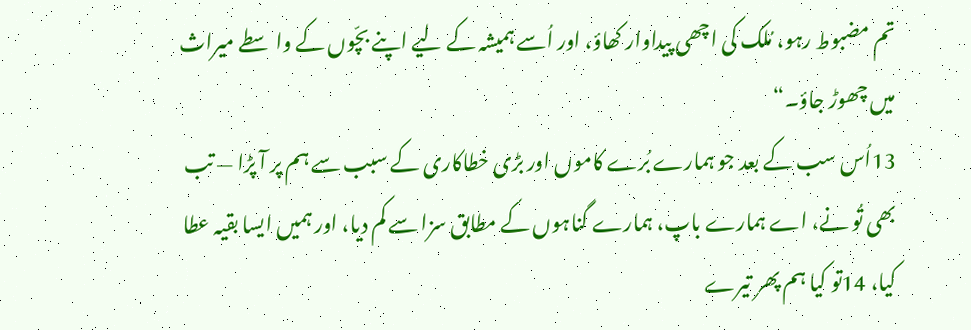تم مضبوط رہو، مُلک کی اچھی پیداوار کھاؤ، اور اُسے ہمیشہ کے لیے اپنے بچّوں کے واسطے میراث میں چھوڑ جاؤ۔“
13اُس سب کے بعد جو ہمارے بُرے کاموں اور بڑی خطاکاری کے سبب سے ہم پر آ پڑا — تب بھی تُو نے، اے ہمارے باپ، ہمارے گناہوں کے مطابق سزا سے کم دیا، اور ہمیں ایسا بقیہ عطا کیا، 14تو کیا ہم پھر تیرے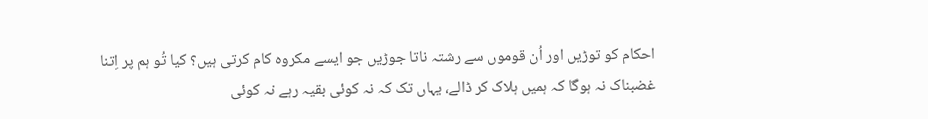احکام کو توڑیں اور اُن قوموں سے رشتہ ناتا جوڑیں جو ایسے مکروہ کام کرتی ہیں؟ کیا تُو ہم پر اِتنا غضبناک نہ ہوگا کہ ہمیں ہلاک کر ڈالے، یہاں تک کہ نہ کوئی بقیہ رہے نہ کوئی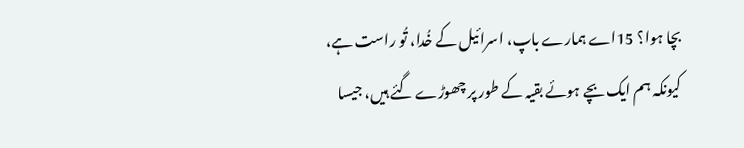بچا ہوا؟ 15اے ہمارے باپ، اسرائیل کے خُدا، تُو راست ہے، کیونکہ ہم ایک بچے ہوئے بقیہ کے طور پر چھوڑے گئے ہیں، جیسا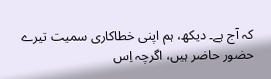کہ آج ہے۔ دیکھ، ہم اپنی خطاکاری سمیت تیرے حضور حاضر ہیں، اگرچہ اِس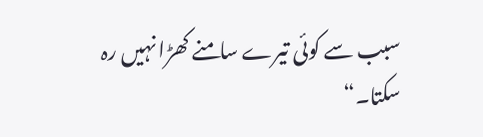سبب سے کوئی تیرے سامنے کھڑا نہیں رہ سکتا۔“